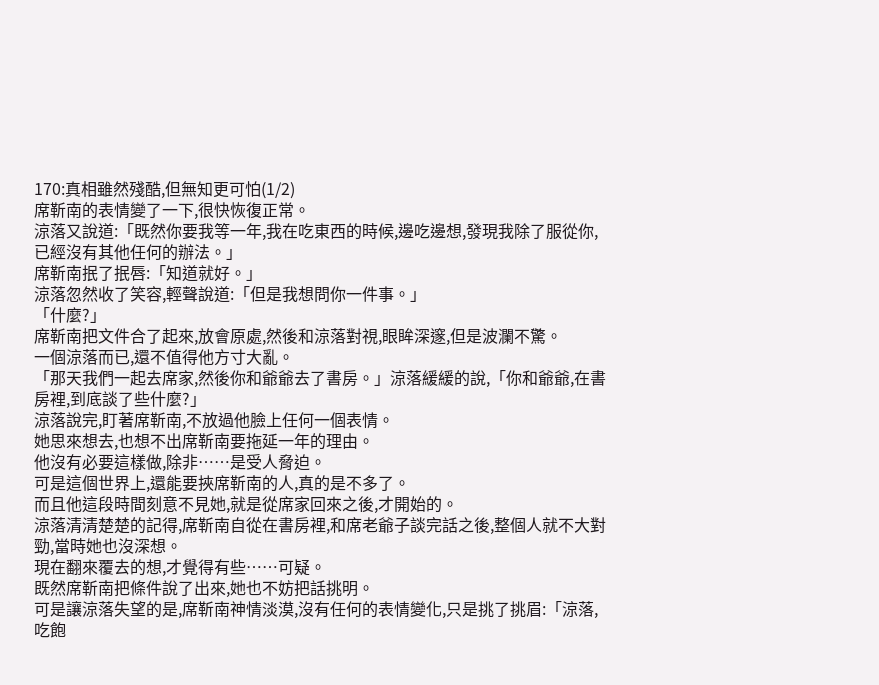170:真相雖然殘酷,但無知更可怕(1/2)
席靳南的表情變了一下,很快恢復正常。
涼落又說道:「既然你要我等一年,我在吃東西的時候,邊吃邊想,發現我除了服從你,已經沒有其他任何的辦法。」
席靳南抿了抿唇:「知道就好。」
涼落忽然收了笑容,輕聲說道:「但是我想問你一件事。」
「什麼?」
席靳南把文件合了起來,放會原處,然後和涼落對視,眼眸深邃,但是波瀾不驚。
一個涼落而已,還不值得他方寸大亂。
「那天我們一起去席家,然後你和爺爺去了書房。」涼落緩緩的說,「你和爺爺,在書房裡,到底談了些什麼?」
涼落說完,盯著席靳南,不放過他臉上任何一個表情。
她思來想去,也想不出席靳南要拖延一年的理由。
他沒有必要這樣做,除非……是受人脅迫。
可是這個世界上,還能要挾席靳南的人,真的是不多了。
而且他這段時間刻意不見她,就是從席家回來之後,才開始的。
涼落清清楚楚的記得,席靳南自從在書房裡,和席老爺子談完話之後,整個人就不大對勁,當時她也沒深想。
現在翻來覆去的想,才覺得有些……可疑。
既然席靳南把條件說了出來,她也不妨把話挑明。
可是讓涼落失望的是,席靳南神情淡漠,沒有任何的表情變化,只是挑了挑眉:「涼落,吃飽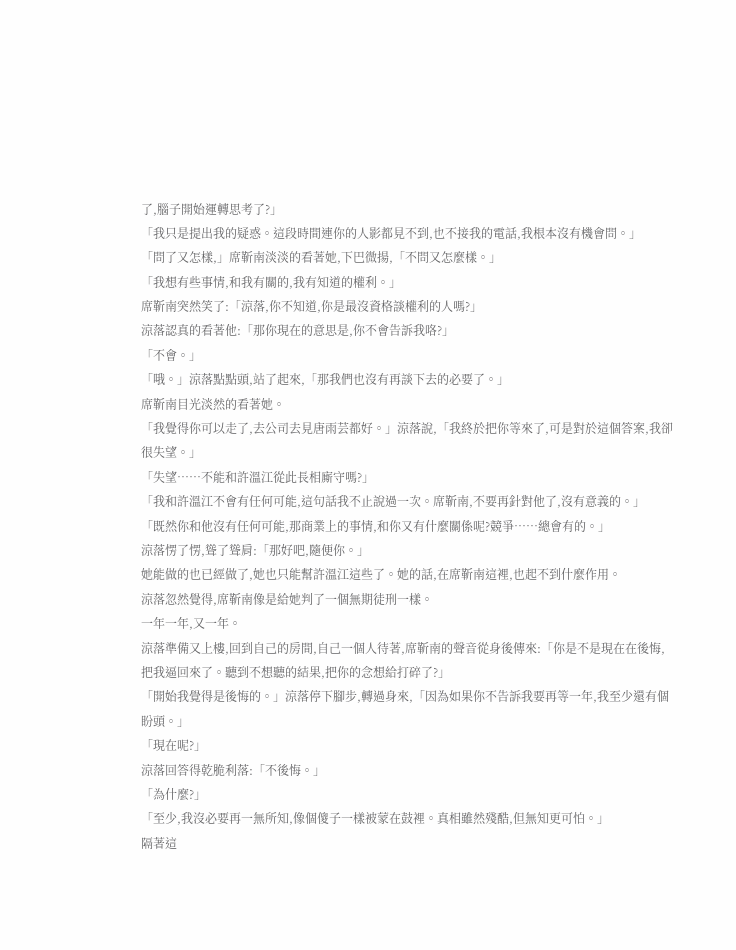了,腦子開始運轉思考了?」
「我只是提出我的疑惑。這段時間連你的人影都見不到,也不接我的電話,我根本沒有機會問。」
「問了又怎樣,」席靳南淡淡的看著她,下巴微揚,「不問又怎麼樣。」
「我想有些事情,和我有關的,我有知道的權利。」
席靳南突然笑了:「涼落,你不知道,你是最沒資格談權利的人嗎?」
涼落認真的看著他:「那你現在的意思是,你不會告訴我咯?」
「不會。」
「哦。」涼落點點頭,站了起來,「那我們也沒有再談下去的必要了。」
席靳南目光淡然的看著她。
「我覺得你可以走了,去公司去見唐雨芸都好。」涼落說,「我終於把你等來了,可是對於這個答案,我卻很失望。」
「失望……不能和許溫江從此長相廝守嗎?」
「我和許溫江不會有任何可能,這句話我不止說過一次。席靳南,不要再針對他了,沒有意義的。」
「既然你和他沒有任何可能,那商業上的事情,和你又有什麼關係呢?競爭……總會有的。」
涼落愣了愣,聳了聳肩:「那好吧,隨便你。」
她能做的也已經做了,她也只能幫許溫江這些了。她的話,在席靳南這裡,也起不到什麼作用。
涼落忽然覺得,席靳南像是給她判了一個無期徒刑一樣。
一年一年,又一年。
涼落準備又上樓,回到自己的房間,自己一個人待著,席靳南的聲音從身後傳來:「你是不是現在在後悔,把我逼回來了。聽到不想聽的結果,把你的念想給打碎了?」
「開始我覺得是後悔的。」涼落停下腳步,轉過身來,「因為如果你不告訴我要再等一年,我至少還有個盼頭。」
「現在呢?」
涼落回答得乾脆利落:「不後悔。」
「為什麼?」
「至少,我沒必要再一無所知,像個傻子一樣被蒙在鼓裡。真相雖然殘酷,但無知更可怕。」
隔著這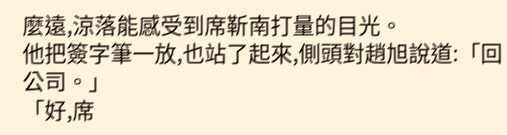麼遠,涼落能感受到席靳南打量的目光。
他把簽字筆一放,也站了起來,側頭對趙旭說道:「回公司。」
「好,席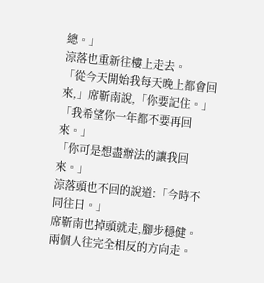總。」
涼落也重新往樓上走去。
「從今天開始我每天晚上都會回來,」席靳南說,「你要記住。」
「我希望你一年都不要再回來。」
「你可是想盡辦法的讓我回來。」
涼落頭也不回的說道:「今時不同往日。」
席靳南也掉頭就走,腳步穩健。
兩個人往完全相反的方向走。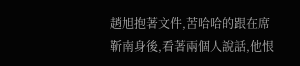趙旭抱著文件,苦哈哈的跟在席靳南身後,看著兩個人說話,他恨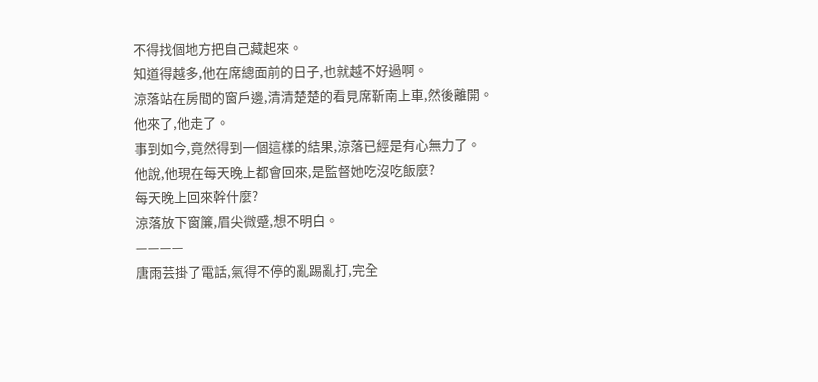不得找個地方把自己藏起來。
知道得越多,他在席總面前的日子,也就越不好過啊。
涼落站在房間的窗戶邊,清清楚楚的看見席靳南上車,然後離開。
他來了,他走了。
事到如今,竟然得到一個這樣的結果,涼落已經是有心無力了。
他說,他現在每天晚上都會回來,是監督她吃沒吃飯麼?
每天晚上回來幹什麼?
涼落放下窗簾,眉尖微蹙,想不明白。
————
唐雨芸掛了電話,氣得不停的亂踢亂打,完全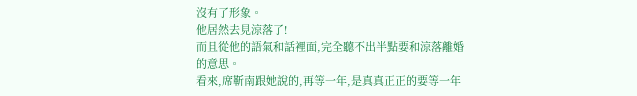沒有了形象。
他居然去見涼落了!
而且從他的語氣和話裡面,完全聽不出半點要和涼落離婚的意思。
看來,席靳南跟她說的,再等一年,是真真正正的要等一年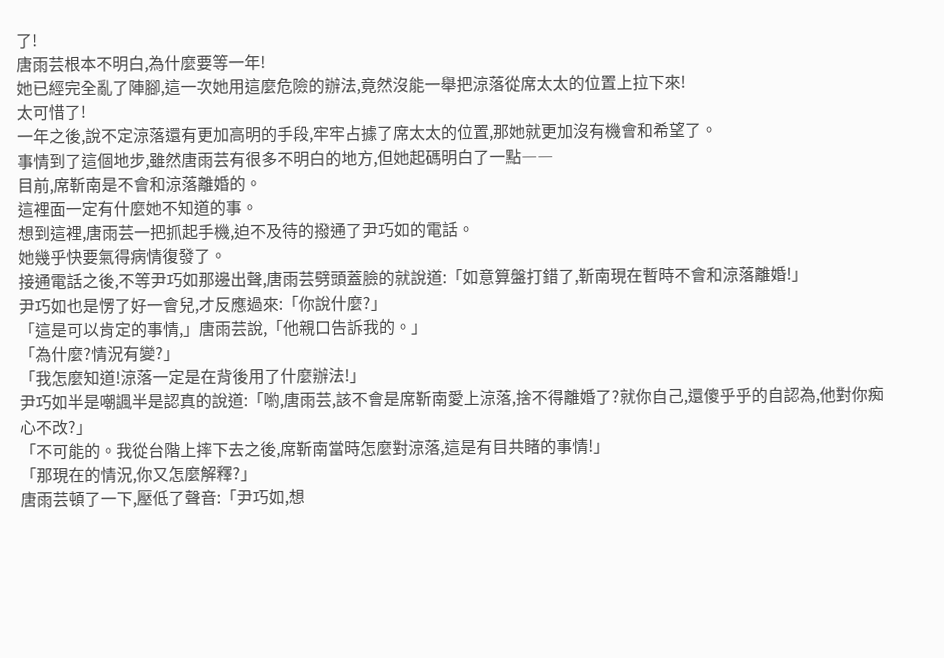了!
唐雨芸根本不明白,為什麼要等一年!
她已經完全亂了陣腳,這一次她用這麼危險的辦法,竟然沒能一舉把涼落從席太太的位置上拉下來!
太可惜了!
一年之後,說不定涼落還有更加高明的手段,牢牢占據了席太太的位置,那她就更加沒有機會和希望了。
事情到了這個地步,雖然唐雨芸有很多不明白的地方,但她起碼明白了一點――
目前,席靳南是不會和涼落離婚的。
這裡面一定有什麼她不知道的事。
想到這裡,唐雨芸一把抓起手機,迫不及待的撥通了尹巧如的電話。
她幾乎快要氣得病情復發了。
接通電話之後,不等尹巧如那邊出聲,唐雨芸劈頭蓋臉的就說道:「如意算盤打錯了,靳南現在暫時不會和涼落離婚!」
尹巧如也是愣了好一會兒,才反應過來:「你說什麼?」
「這是可以肯定的事情,」唐雨芸說,「他親口告訴我的。」
「為什麼?情況有變?」
「我怎麼知道!涼落一定是在背後用了什麼辦法!」
尹巧如半是嘲諷半是認真的說道:「喲,唐雨芸,該不會是席靳南愛上涼落,捨不得離婚了?就你自己,還傻乎乎的自認為,他對你痴心不改?」
「不可能的。我從台階上摔下去之後,席靳南當時怎麼對涼落,這是有目共睹的事情!」
「那現在的情況,你又怎麼解釋?」
唐雨芸頓了一下,壓低了聲音:「尹巧如,想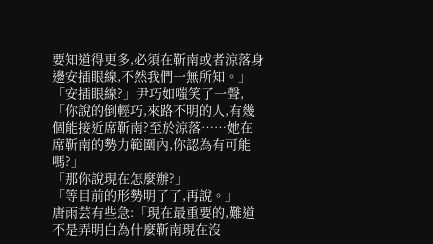要知道得更多,必須在靳南或者涼落身邊安插眼線,不然我們一無所知。」
「安插眼線?」尹巧如嗤笑了一聲,「你說的倒輕巧,來路不明的人,有幾個能接近席靳南?至於涼落……她在席靳南的勢力範圍內,你認為有可能嗎?」
「那你說現在怎麼辦?」
「等目前的形勢明了了,再說。」
唐雨芸有些急:「現在最重要的,難道不是弄明白為什麼靳南現在沒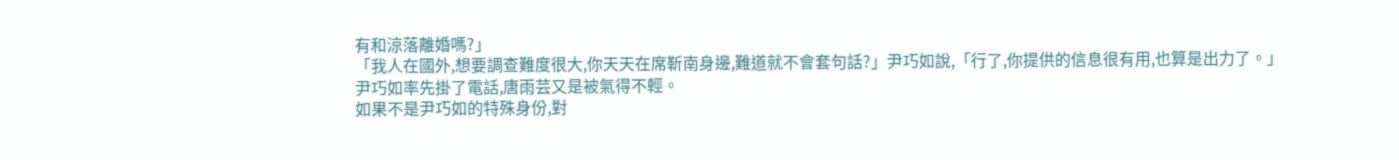有和涼落離婚嗎?」
「我人在國外,想要調查難度很大,你天天在席靳南身邊,難道就不會套句話?」尹巧如說,「行了,你提供的信息很有用,也算是出力了。」
尹巧如率先掛了電話,唐雨芸又是被氣得不輕。
如果不是尹巧如的特殊身份,對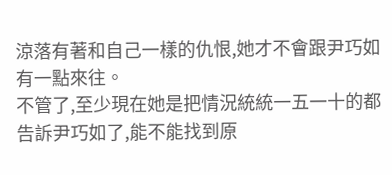涼落有著和自己一樣的仇恨,她才不會跟尹巧如有一點來往。
不管了,至少現在她是把情況統統一五一十的都告訴尹巧如了,能不能找到原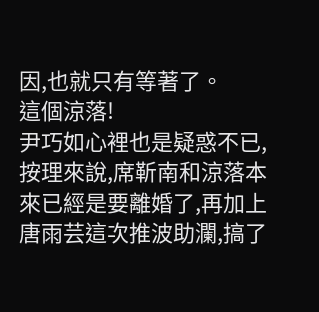因,也就只有等著了。
這個涼落!
尹巧如心裡也是疑惑不已,按理來說,席靳南和涼落本來已經是要離婚了,再加上唐雨芸這次推波助瀾,搞了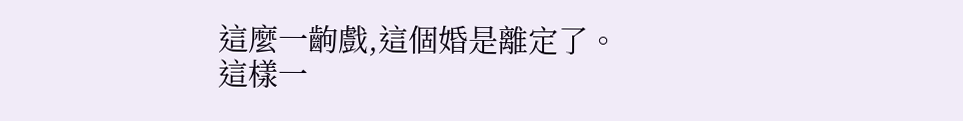這麼一齣戲,這個婚是離定了。
這樣一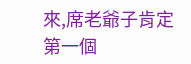來,席老爺子肯定第一個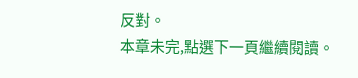反對。
本章未完,點選下一頁繼續閱讀。